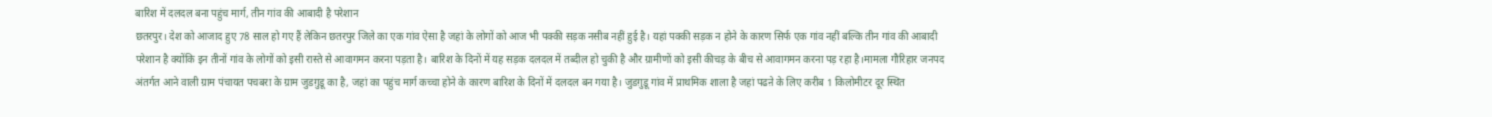बारिश में दलदल बना पहुंच मार्ग, तीन गांव की आबादी है परेशान
छतरपुर। देश को आजाद हुए 78 साल हो गए हैं लेकिन छतरपुर जिले का एक गांव ऐसा है जहां के लोगों को आज भी पक्की सड़क नसीब नहीं हुई है। यहां पक्की सड़क न होने के कारण सिर्फ एक गांव नहीं बल्कि तीन गांव की आबादी परेशान है क्योंकि इन तीनों गांव के लोगों को इसी रास्ते से आवागमन करना पड़ता है। बारिश के दिनों में यह सड़क दलदल में तब्दील हो चुकी है और ग्रामीणों को इसी कीचड़ के बीच से आवागमन करना पड़ रहा है।मामला गौरिहार जनपद अंतर्गत आने वाली ग्राम पंचायत पचबरा के ग्राम जुडग़ुडू का है, जहां का पहुंच मार्ग कच्चा होने के कारण बारिश के दिनों में दलदल बन गया है। जुडग़ुडू गांव में प्राथमिक शाला है जहां पढऩे के लिए करीब 1 किलोमीटर दूर स्थित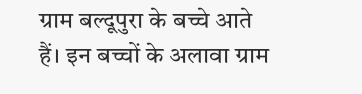ग्राम बल्दूपुरा के बच्चे आते हैं। इन बच्चों के अलावा ग्राम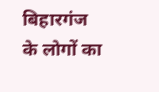बिहारगंज के लोगों का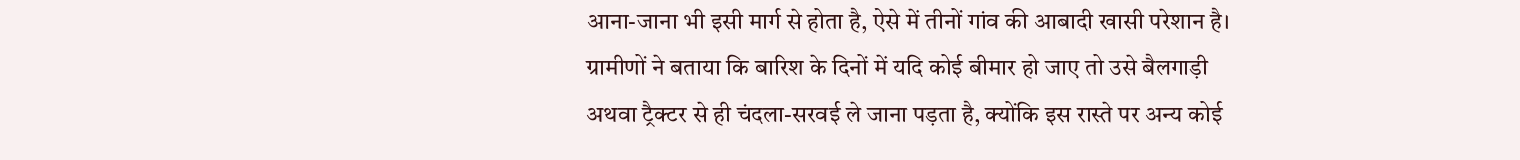आना-जाना भी इसी मार्ग से होता है, ऐसे में तीनों गांव की आबादी खासी परेशान है। ग्रामीणों ने बताया कि बारिश के दिनों में यदि कोई बीमार हो जाए तो उसे बैलगाड़ी अथवा ट्रैक्टर से ही चंदला-सरवई ले जाना पड़ता है, क्योंकि इस रास्ते पर अन्य कोई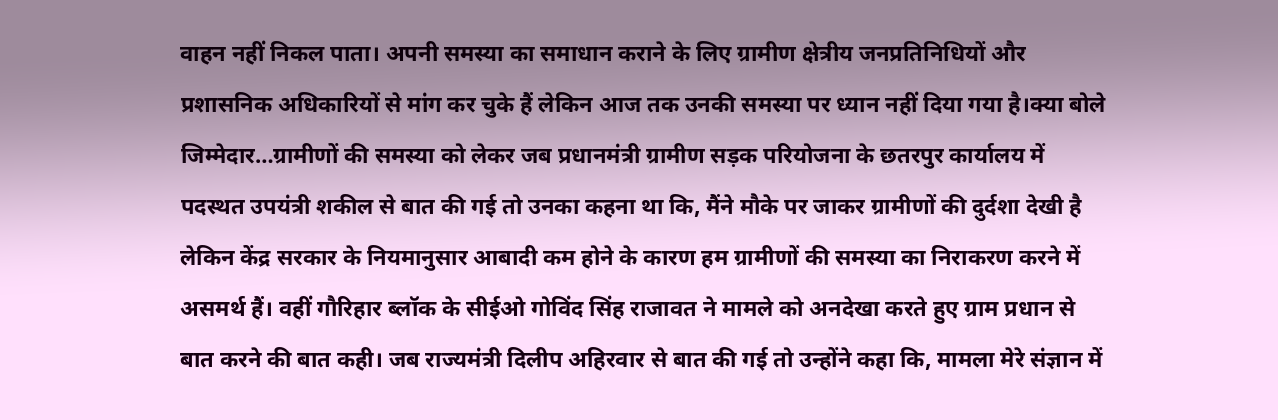वाहन नहीं निकल पाता। अपनी समस्या का समाधान कराने के लिए ग्रामीण क्षेत्रीय जनप्रतिनिधियों और प्रशासनिक अधिकारियों से मांग कर चुके हैं लेकिन आज तक उनकी समस्या पर ध्यान नहीं दिया गया है।क्या बोले जिम्मेदार…ग्रामीणों की समस्या को लेकर जब प्रधानमंत्री ग्रामीण सड़क परियोजना के छतरपुर कार्यालय में पदस्थत उपयंत्री शकील से बात की गई तो उनका कहना था कि, मैंने मौके पर जाकर ग्रामीणों की दुर्दशा देखी है लेकिन केंद्र सरकार के नियमानुसार आबादी कम होने के कारण हम ग्रामीणों की समस्या का निराकरण करने में असमर्थ हैं। वहीं गौरिहार ब्लॉक के सीईओ गोविंद सिंह राजावत ने मामले को अनदेखा करते हुए ग्राम प्रधान से बात करने की बात कही। जब राज्यमंत्री दिलीप अहिरवार से बात की गई तो उन्होंने कहा कि, मामला मेरे संज्ञान में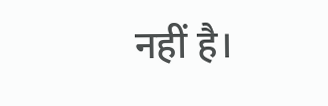नहीं है।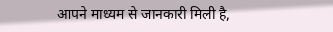आपने माध्यम से जानकारी मिली है,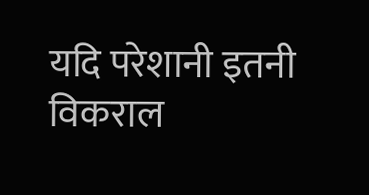यदि परेशानी इतनी विकराल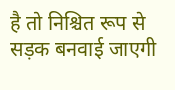है तो निश्चित रूप से सड़क बनवाई जाएगी